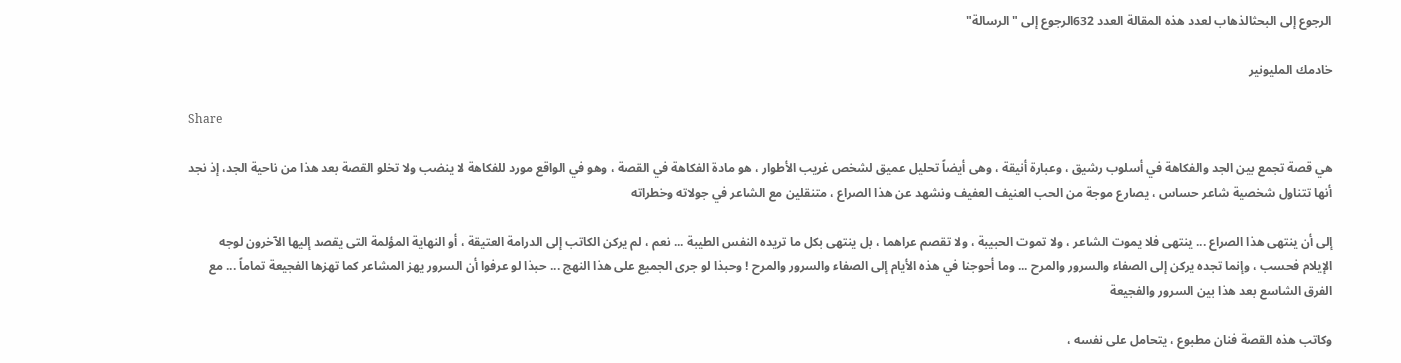الرجوع إلى البحثالذهاب لعدد هذه المقالة العدد 632الرجوع إلى "الرسالة"

خادمك المليونير

Share

هي قصة تجمع بين الجد والفكاهة في أسلوب رشيق ، وعبارة أنيقة ، وهى أيضاً تحليل عميق لشخص غريب الأطوار ، هو مادة الفكاهة في القصة ، وهو في الواقع مورد للفكاهة لا ينضب ولا تخلو القصة بعد هذا من ناحية الجد، إذ نجد أنها تتناول شخصية شاعر حساس ، يصارع موجة من الحب العنيف العفيف ونشهد عن هذا الصراع ، متنقلين مع الشاعر في جولاته وخطراته

إلى أن ينتهى هذا الصراع ... ينتهى فلا يموت الشاعر ، ولا تموت الحبيبة ، ولا تقصم عراهما ، بل ينتهى بكل ما تريده النفس الطيبة ... نعم ، لم يركن الكاتب إلى الدرامة العتيقة ، أو النهاية المؤلمة التى يقصد إليها الآخرون لوجه الإيلام فحسب ، وإنما تجده يركن إلى الصفاء والسرور والمرح ... وما أحوجنا في هذه الأيام إلى الصفاء والسرور والمرح ! وحبذا لو جرى الجميع على هذا النهج ... حبذا لو عرفوا أن السرور يهز المشاعر كما تهزها الفجيعة تماماً ... مع الفرق الشاسع بعد هذا بين السرور والفجيعة

وكاتب هذه القصة فنان مطبوع ، يتحامل على نفسه ،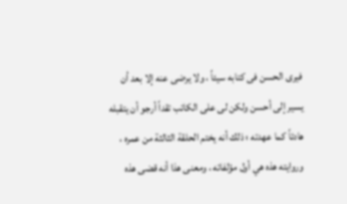فيرى الحسن فى كتابه سيئاً ، ولا يرضى عنه إلا بعد أن يسير إلى أحسن ولكن لى على الكاتب تقداً أرجو أن يتقبله هادئاً كما عهدته ؛ ذلك أنه يختم الحلقة الثالثة من عمره ، وروايته هذه هي أول مؤلفاته ، ومعنى هذا أنه قضى هذه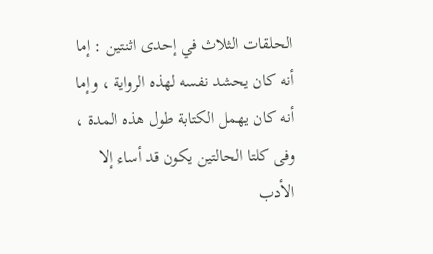الحلقات الثلاث في إحدى اثنتين : إما أنه كان يحشد نفسه لهذه الرواية ، وإما أنه كان يهمل الكتابة طول هذه المدة ، وفى كلتا الحالتين يكون قد أساء إلا الأدب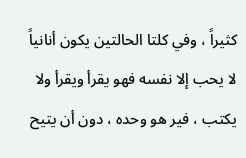كثيراً ، وفي كلتا الحالتين يكون أنانياً لا يحب إلا نفسه فهو يقرأ ويقرأ ولا يكتب ، فير هو وحده ، دون أن يتيح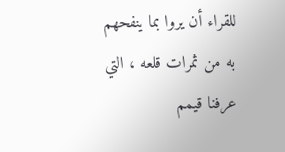للقراء أن يروا بما ينفحهم به من ثمرات قلعه ، التي عرفنا قيمم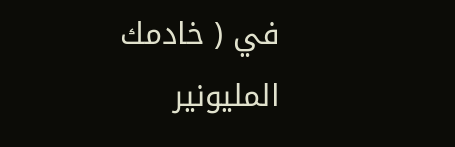في ( خادمك المليونير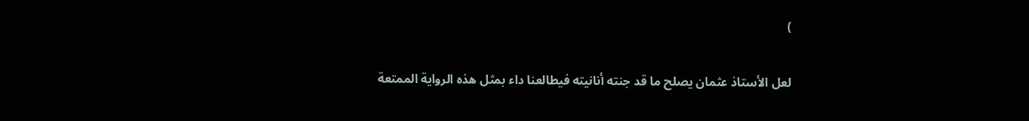)

لعل الأستاذ عثمان يصلح ما قد جنته أنانيته فيطالعنا داء بمثل هذه الرواية الممتعة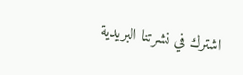اشترك في نشرتنا البريدية